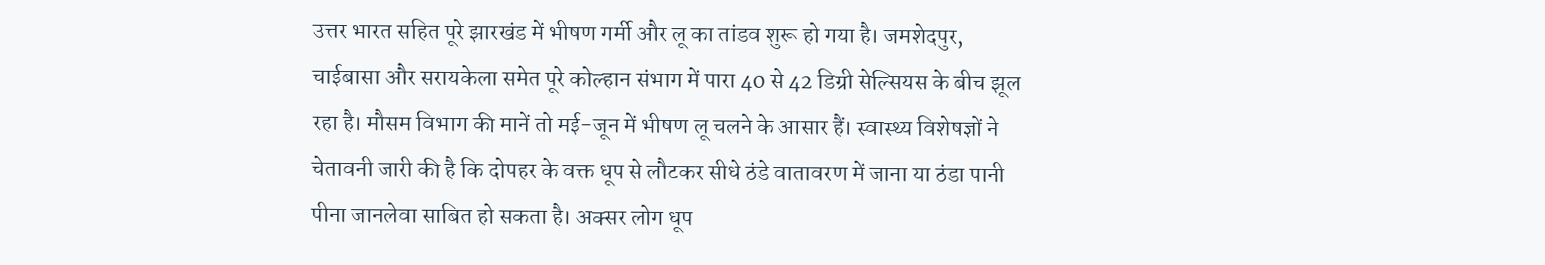उत्तर भारत सहित पूरे झारखंड में भीषण गर्मी और लू का तांडव शुरू हो गया है। जमशेदपुर, चाईबासा और सरायकेला समेत पूरे कोल्हान संभाग में पारा 40 से 42 डिग्री सेल्सियस के बीच झूल रहा है। मौसम विभाग की मानें तो मई-जून में भीषण लू चलने के आसार हैं। स्वास्थ्य विशेषज्ञों ने चेतावनी जारी की है कि दोपहर के वक्त धूप से लौटकर सीधे ठंडे वातावरण में जाना या ठंडा पानी पीना जानलेवा साबित हो सकता है। अक्सर लोग धूप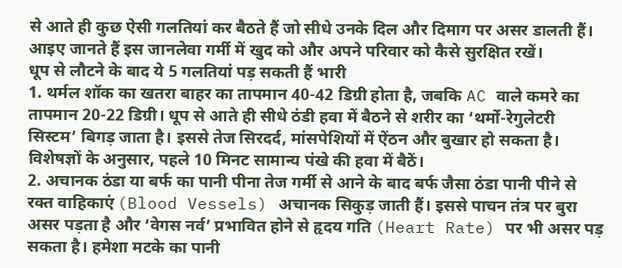से आते ही कुछ ऐसी गलतियां कर बैठते हैं जो सीधे उनके दिल और दिमाग पर असर डालती हैं। आइए जानते हैं इस जानलेवा गर्मी में खुद को और अपने परिवार को कैसे सुरक्षित रखें।
धूप से लौटने के बाद ये 5 गलतियां पड़ सकती हैं भारी
1. थर्मल शॉक का खतरा बाहर का तापमान 40-42 डिग्री होता है, जबकि AC वाले कमरे का तापमान 20-22 डिग्री। धूप से आते ही सीधे ठंडी हवा में बैठने से शरीर का ‘थर्मो-रेगुलेटरी सिस्टम’ बिगड़ जाता है। इससे तेज सिरदर्द, मांसपेशियों में ऐंठन और बुखार हो सकता है। विशेषज्ञों के अनुसार, पहले 10 मिनट सामान्य पंखे की हवा में बैठें।
2. अचानक ठंडा या बर्फ का पानी पीना तेज गर्मी से आने के बाद बर्फ जैसा ठंडा पानी पीने से रक्त वाहिकाएं (Blood Vessels) अचानक सिकुड़ जाती हैं। इससे पाचन तंत्र पर बुरा असर पड़ता है और ‘वेगस नर्व’ प्रभावित होने से हृदय गति (Heart Rate) पर भी असर पड़ सकता है। हमेशा मटके का पानी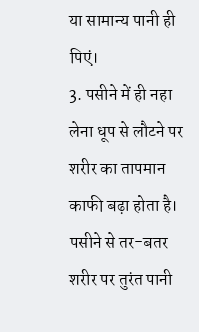या सामान्य पानी ही पिएं।
3. पसीने में ही नहा लेना धूप से लौटने पर शरीर का तापमान काफी बढ़ा होता है। पसीने से तर-बतर शरीर पर तुरंत पानी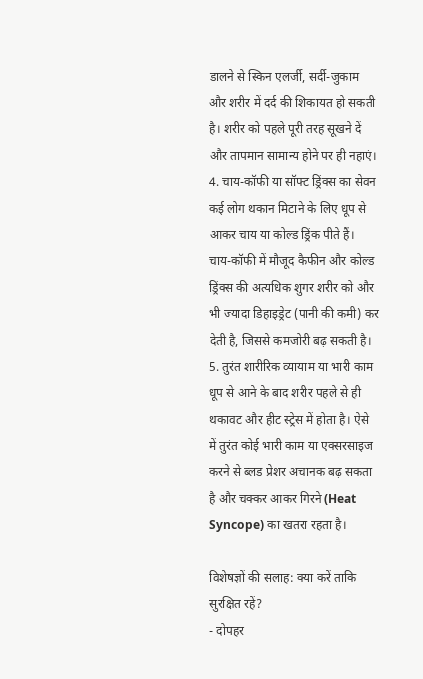डालने से स्किन एलर्जी, सर्दी-जुकाम और शरीर में दर्द की शिकायत हो सकती है। शरीर को पहले पूरी तरह सूखने दें और तापमान सामान्य होने पर ही नहाएं।
4. चाय-कॉफी या सॉफ्ट ड्रिंक्स का सेवन कई लोग थकान मिटाने के लिए धूप से आकर चाय या कोल्ड ड्रिंक पीते हैं। चाय-कॉफी में मौजूद कैफीन और कोल्ड ड्रिंक्स की अत्यधिक शुगर शरीर को और भी ज्यादा डिहाइड्रेट (पानी की कमी) कर देती है, जिससे कमजोरी बढ़ सकती है।
5. तुरंत शारीरिक व्यायाम या भारी काम धूप से आने के बाद शरीर पहले से ही थकावट और हीट स्ट्रेस में होता है। ऐसे में तुरंत कोई भारी काम या एक्सरसाइज करने से ब्लड प्रेशर अचानक बढ़ सकता है और चक्कर आकर गिरने (Heat Syncope) का खतरा रहता है।

विशेषज्ञों की सलाह: क्या करें ताकि सुरक्षित रहें?
- दोपहर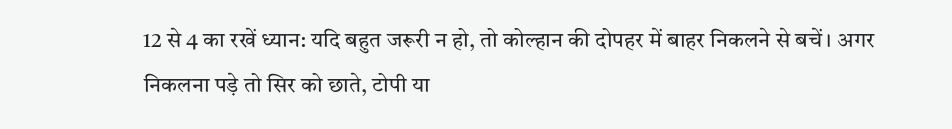12 से 4 का रखें ध्यान: यदि बहुत जरूरी न हो, तो कोल्हान की दोपहर में बाहर निकलने से बचें। अगर निकलना पड़े तो सिर को छाते, टोपी या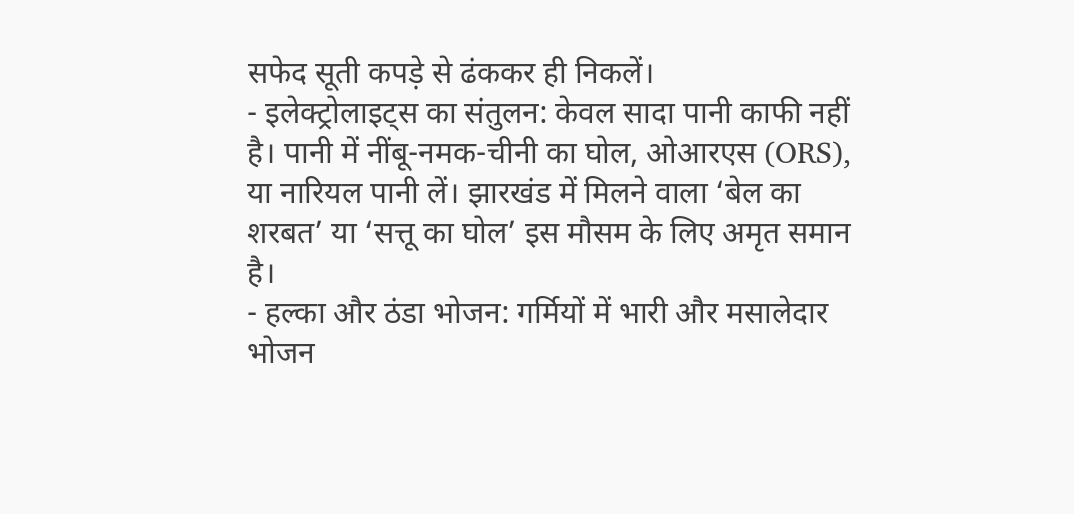सफेद सूती कपड़े से ढंककर ही निकलें।
- इलेक्ट्रोलाइट्स का संतुलन: केवल सादा पानी काफी नहीं है। पानी में नींबू-नमक-चीनी का घोल, ओआरएस (ORS), या नारियल पानी लें। झारखंड में मिलने वाला ‘बेल का शरबत’ या ‘सत्तू का घोल’ इस मौसम के लिए अमृत समान है।
- हल्का और ठंडा भोजन: गर्मियों में भारी और मसालेदार भोजन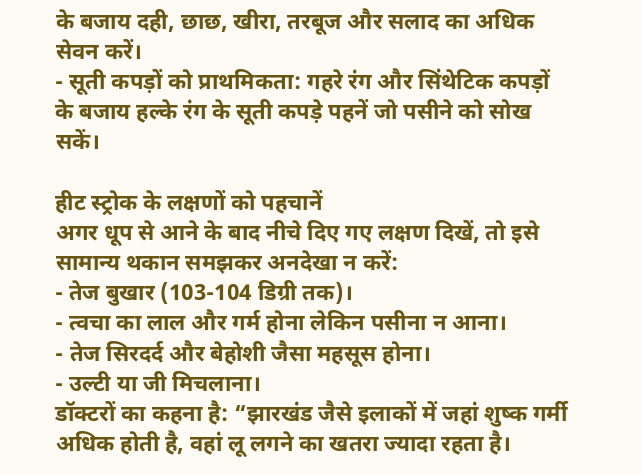के बजाय दही, छाछ, खीरा, तरबूज और सलाद का अधिक सेवन करें।
- सूती कपड़ों को प्राथमिकता: गहरे रंग और सिंथेटिक कपड़ों के बजाय हल्के रंग के सूती कपड़े पहनें जो पसीने को सोख सकें।

हीट स्ट्रोक के लक्षणों को पहचानें
अगर धूप से आने के बाद नीचे दिए गए लक्षण दिखें, तो इसे सामान्य थकान समझकर अनदेखा न करें:
- तेज बुखार (103-104 डिग्री तक)।
- त्वचा का लाल और गर्म होना लेकिन पसीना न आना।
- तेज सिरदर्द और बेहोशी जैसा महसूस होना।
- उल्टी या जी मिचलाना।
डॉक्टरों का कहना है: “झारखंड जैसे इलाकों में जहां शुष्क गर्मी अधिक होती है, वहां लू लगने का खतरा ज्यादा रहता है।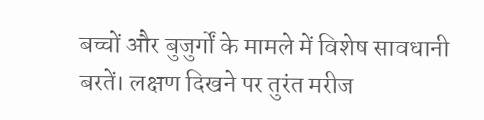बच्चों और बुजुर्गों के मामले में विशेष सावधानी बरतें। लक्षण दिखने पर तुरंत मरीज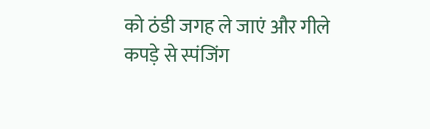को ठंडी जगह ले जाएं और गीले कपड़े से स्पंजिंग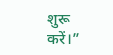शुरू करें।”